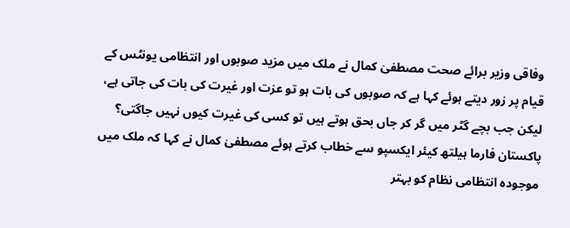وفاقی وزیر برائے صحت مصطفیٰ کمال نے ملک میں مزید صوبوں اور انتظامی یونٹس کے قیام پر زور دیتے ہوئے کہا ہے کہ صوبوں کی بات ہو تو عزت اور غیرت کی بات کی جاتی ہے، لیکن جب بچے گٹر میں گر کر جاں بحق ہوتے ہیں تو کسی کی غیرت کیوں نہیں جاگتی؟
پاکستان فارما ہیلتھ کیئر ایکسپو سے خطاب کرتے ہوئے مصطفیٰ کمال نے کہا کہ ملک میں موجودہ انتظامی نظام کو بہتر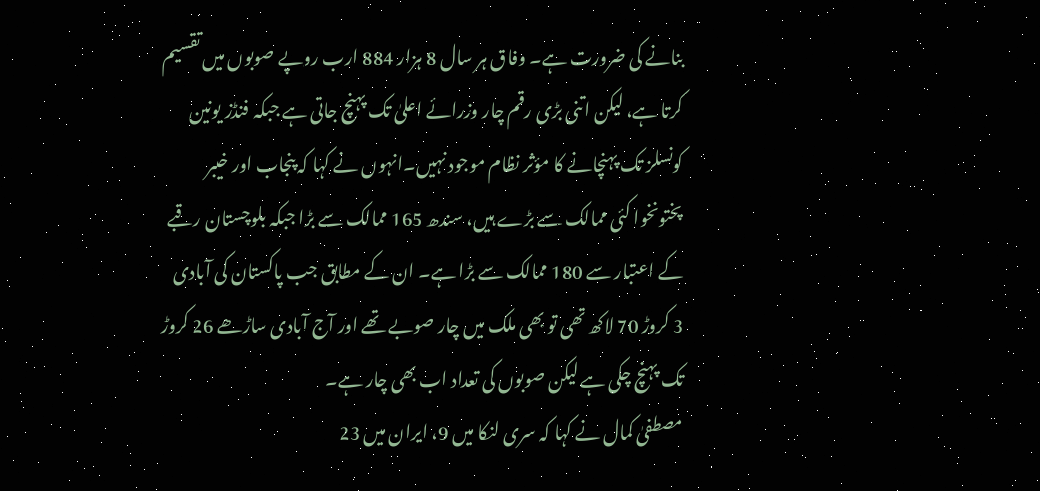بنانے کی ضرورت ہے۔ وفاق ہر سال 8 ہزار 884 ارب روپے صوبوں میں تقسیم کرتا ہے، لیکن اتنی بڑی رقم چار وزرائے اعلیٰ تک پہنچ جاتی ہے جبکہ فنڈز یونین کونسلز تک پہنچانے کا مؤثر نظام موجود نہیں۔انہوں نے کہا کہ پنجاب اور خیبر پختونخوا کئی ممالک سے بڑے ہیں، سندھ 165 ممالک سے بڑا جبکہ بلوچستان رقبے کے اعتبار سے 180 ممالک سے بڑا ہے۔ ان کے مطابق جب پاکستان کی آبادی 3 کروڑ 70 لاکھ تھی تو بھی ملک میں چار صوبے تھے اور آج آبادی ساڑھے 26 کروڑ تک پہنچ چکی ہے لیکن صوبوں کی تعداد اب بھی چار ہے۔
مصطفیٰ کمال نے کہا کہ سری لنکا میں 9، ایران میں 23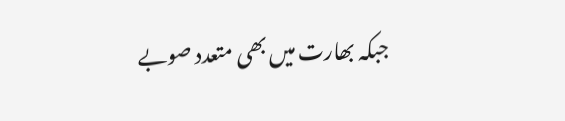جبکہ بھارت میں بھی متعدد صوبے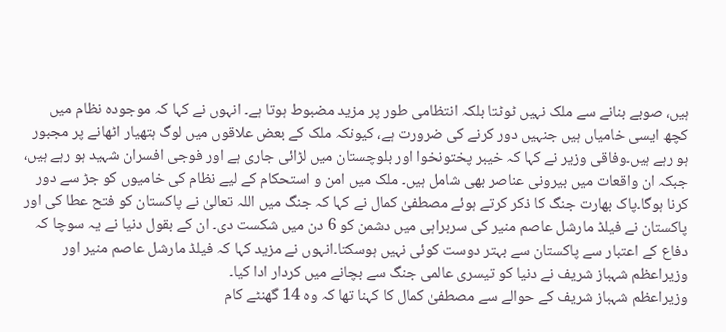ہیں، صوبے بنانے سے ملک نہیں ٹوٹتا بلکہ انتظامی طور پر مزید مضبوط ہوتا ہے۔ انہوں نے کہا کہ موجودہ نظام میں کچھ ایسی خامیاں ہیں جنہیں دور کرنے کی ضرورت ہے، کیونکہ ملک کے بعض علاقوں میں لوگ ہتھیار اٹھانے پر مجبور ہو رہے ہیں۔وفاقی وزیر نے کہا کہ خیبر پختونخوا اور بلوچستان میں لڑائی جاری ہے اور فوجی افسران شہید ہو رہے ہیں، جبکہ ان واقعات میں بیرونی عناصر بھی شامل ہیں۔ ملک میں امن و استحکام کے لیے نظام کی خامیوں کو جڑ سے دور کرنا ہوگا۔پاک بھارت جنگ کا ذکر کرتے ہوئے مصطفیٰ کمال نے کہا کہ جنگ میں اللہ تعالیٰ نے پاکستان کو فتح عطا کی اور پاکستان نے فیلڈ مارشل عاصم منیر کی سربراہی میں دشمن کو 6 دن میں شکست دی۔ ان کے بقول دنیا نے یہ سوچا کہ دفاع کے اعتبار سے پاکستان سے بہتر دوست کوئی نہیں ہوسکتا۔انہوں نے مزید کہا کہ فیلڈ مارشل عاصم منیر اور وزیراعظم شہباز شریف نے دنیا کو تیسری عالمی جنگ سے بچانے میں کردار ادا کیا۔
وزیراعظم شہباز شریف کے حوالے سے مصطفیٰ کمال کا کہنا تھا کہ وہ 14 گھنٹے کام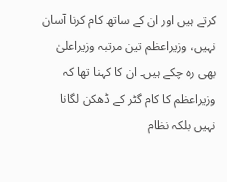کرتے ہیں اور ان کے ساتھ کام کرنا آسان نہیں، وزیراعظم تین مرتبہ وزیراعلیٰ بھی رہ چکے ہیں۔ ان کا کہنا تھا کہ وزیراعظم کا کام گٹر کے ڈھکن لگانا نہیں بلکہ نظام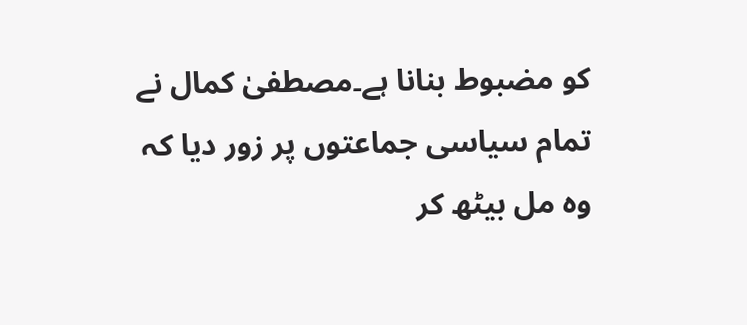کو مضبوط بنانا ہے۔مصطفیٰ کمال نے تمام سیاسی جماعتوں پر زور دیا کہ وہ مل بیٹھ کر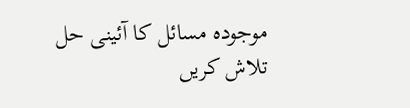موجودہ مسائل کا آئینی حل تلاش کریں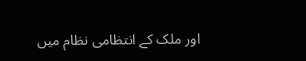اور ملک کے انتظامی نظام میں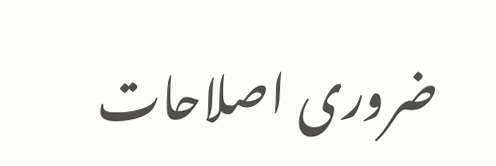ضروری اصلاحات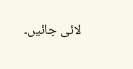لائی جائیں۔